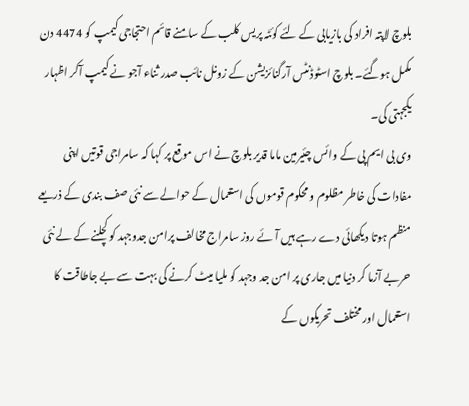بلوچ لاپتہ افراد کی بازیابی کے لئے کوئٹہ پریس کلب کے سامنے قائم احتجاجی کیمپ کو 4474 دن مکمل ہوگئے۔ بلوچ اسٹوڈنٹس آرگنائزیشن کے زونل نائب صدر ثناء آجو نے کیمپ آکر اظہار یکجہتی کی۔
وی بی ایم پی کے وائس چئیرمین ماما قدیر بلوچ نے اس موقع پر کہا کہ سامراجی قوتیں اپنی مفادات کی خاطر مظلوم و محکوم قوموں کی استعمال کے حوالے سے نئی صف بندی کے ذریعے منظم ہوتا دیکھائی دے رہے ہیں آئے روز سامراج مخالف پرامن جدوجہد کو کچلنے کے لے نئی حربے آزما کر دنیا میں جاری پر امن جد وجہد کو ملیا میٹ کرنے کی بہت سے بے جاطاقت کا استعمال اور مختلف تحریکوں کے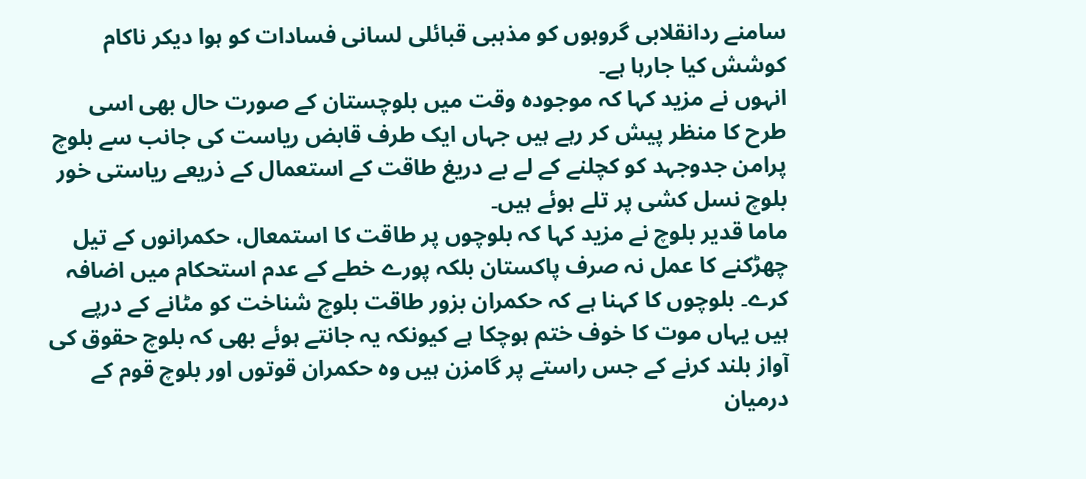سامنے ردانقلابی گروہوں کو مذہبی قبائلی لسانی فسادات کو ہوا دیکر ناکام کوشش کیا جارہا ہے۔
انہوں نے مزید کہا کہ موجودہ وقت میں بلوچستان کے صورت حال بھی اسی طرح کا منظر پیش کر رہے ہیں جہاں ایک طرف قابض ریاست کی جانب سے بلوچ پرامن جدوجہد کو کچلنے کے لے بے دریغ طاقت کے استعمال کے ذریعے ریاستی خور بلوچ نسل کشی پر تلے ہوئے ہیں۔
ماما قدیر بلوچ نے مزید کہا کہ بلوچوں پر طاقت کا استمعال، حکمرانوں کے تیل چھڑکنے کا عمل نہ صرف پاکستان بلکہ پورے خطے کے عدم استحکام میں اضافہ کرے۔ بلوچوں کا کہنا ہے کہ حکمران بزور طاقت بلوچ شناخت کو مٹانے کے درپے ہیں یہاں موت کا خوف ختم ہوچکا ہے کیونکہ یہ جانتے ہوئے بھی کہ بلوچ حقوق کی آواز بلند کرنے کے جس راستے پر گامزن ہیں وہ حکمران قوتوں اور بلوچ قوم کے درمیان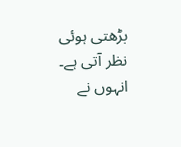بڑھتی ہوئی نظر آتی ہے۔
انہوں نے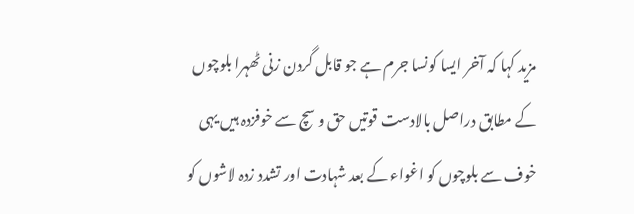مزید کہا کہ آخر ایسا کونسا جرم ہے جو قابل گردن زنی ٹھہرا بلوچوں کے مطابق دراصل بالادست قوتیں حق و سچ سے خوفزدہ ہیں یہی خوف سے بلوچوں کو اغواء کے بعد شہادت اور تشدد زدہ لاشوں کو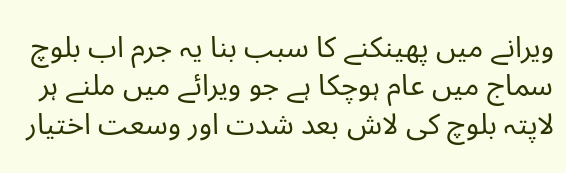ویرانے میں پھینکنے کا سبب بنا یہ جرم اب بلوچ سماج میں عام ہوچکا ہے جو ویرائے میں ملنے ہر لاپتہ بلوچ کی لاش بعد شدت اور وسعت اختیار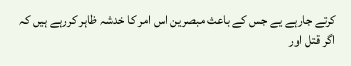کرتے جارہے یے جس کے باعث مبصرین اس امر کا خدشہ ظاہر کررہے ہیں کہ اگر قتل اور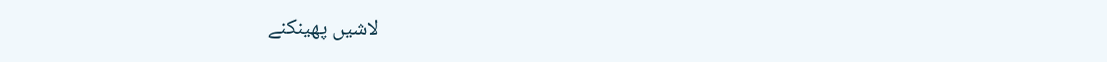لاشیں پھینکنے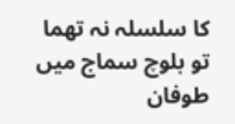کا سلسلہ نہ تھما تو بلوچ سماج میں طوفان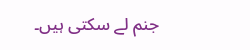جنم لے سکتی ہیں۔